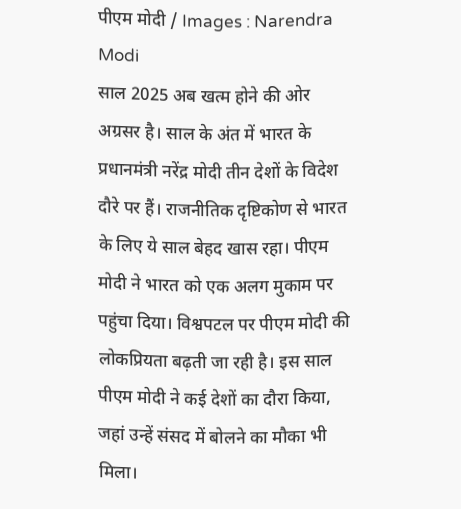पीएम मोदी / Images : Narendra Modi
साल 2025 अब खत्म होने की ओर अग्रसर है। साल के अंत में भारत के प्रधानमंत्री नरेंद्र मोदी तीन देशों के विदेश दौरे पर हैं। राजनीतिक दृष्टिकोण से भारत के लिए ये साल बेहद खास रहा। पीएम मोदी ने भारत को एक अलग मुकाम पर पहुंचा दिया। विश्वपटल पर पीएम मोदी की लोकप्रियता बढ़ती जा रही है। इस साल पीएम मोदी ने कई देशों का दौरा किया, जहां उन्हें संसद में बोलने का मौका भी मिला।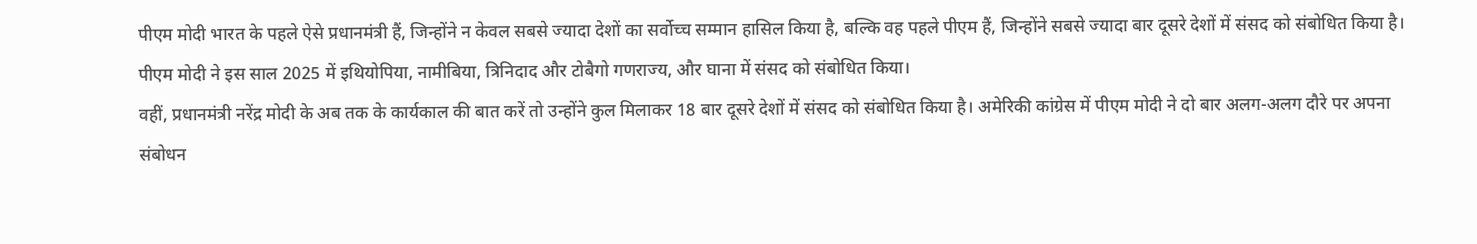पीएम मोदी भारत के पहले ऐसे प्रधानमंत्री हैं, जिन्होंने न केवल सबसे ज्यादा देशों का सर्वोच्च सम्मान हासिल किया है, बल्कि वह पहले पीएम हैं, जिन्होंने सबसे ज्यादा बार दूसरे देशों में संसद को संबोधित किया है। पीएम मोदी ने इस साल 2025 में इथियोपिया, नामीबिया, त्रिनिदाद और टोबैगो गणराज्य, और घाना में संसद को संबोधित किया।
वहीं, प्रधानमंत्री नरेंद्र मोदी के अब तक के कार्यकाल की बात करें तो उन्होंने कुल मिलाकर 18 बार दूसरे देशों में संसद को संबोधित किया है। अमेरिकी कांग्रेस में पीएम मोदी ने दो बार अलग-अलग दौरे पर अपना संबोधन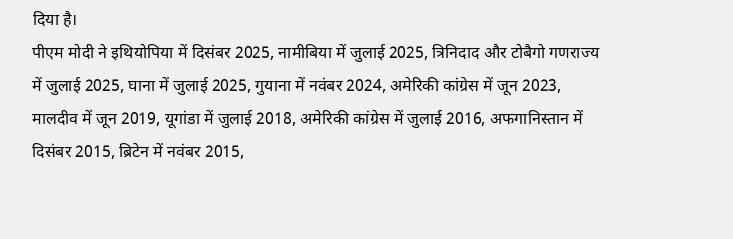दिया है।
पीएम मोदी ने इथियोपिया में दिसंबर 2025, नामीबिया में जुलाई 2025, त्रिनिदाद और टोबैगो गणराज्य में जुलाई 2025, घाना में जुलाई 2025, गुयाना में नवंबर 2024, अमेरिकी कांग्रेस में जून 2023, मालदीव में जून 2019, यूगांडा में जुलाई 2018, अमेरिकी कांग्रेस में जुलाई 2016, अफगानिस्तान में दिसंबर 2015, ब्रिटेन में नवंबर 2015,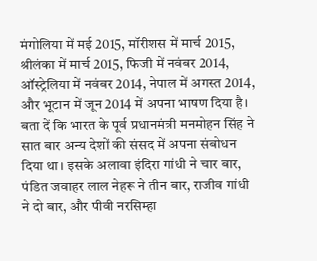मंगोलिया में मई 2015, मॉरीशस में मार्च 2015, श्रीलंका में मार्च 2015, फिजी में नवंबर 2014, ऑस्ट्रेलिया में नवंबर 2014, नेपाल में अगस्त 2014, और भूटान में जून 2014 में अपना भाषण दिया है।
बता दें कि भारत के पूर्व प्रधानमंत्री मनमोहन सिंह ने सात बार अन्य देशों की संसद में अपना संबोधन दिया था। इसके अलावा इंदिरा गांधी ने चार बार, पंडित जवाहर लाल नेहरू ने तीन बार, राजीव गांधी ने दो बार, और पीवी नरसिम्हा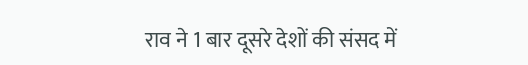राव ने 1 बार दूसरे देशों की संसद में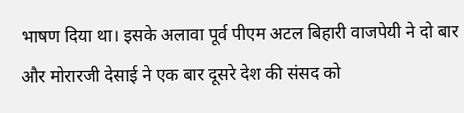भाषण दिया था। इसके अलावा पूर्व पीएम अटल बिहारी वाजपेयी ने दो बार और मोरारजी देसाई ने एक बार दूसरे देश की संसद को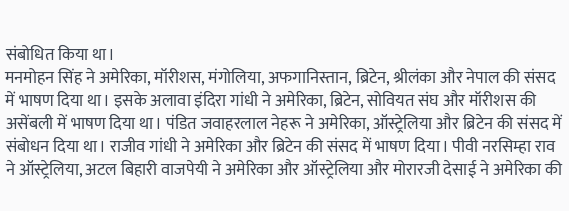संबोधित किया था।
मनमोहन सिंह ने अमेरिका, मॉरीशस, मंगोलिया, अफगानिस्तान, ब्रिटेन, श्रीलंका और नेपाल की संसद में भाषण दिया था। इसके अलावा इंदिरा गांधी ने अमेरिका, ब्रिटेन, सोवियत संघ और मॉरीशस की असेंबली में भाषण दिया था। पंडित जवाहरलाल नेहरू ने अमेरिका, ऑस्ट्रेलिया और ब्रिटेन की संसद में संबोधन दिया था। राजीव गांधी ने अमेरिका और ब्रिटेन की संसद में भाषण दिया। पीवी नरसिम्हा राव ने ऑस्ट्रेलिया, अटल बिहारी वाजपेयी ने अमेरिका और ऑस्ट्रेलिया और मोरारजी देसाई ने अमेरिका की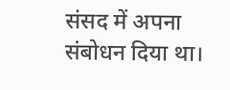संसद में अपना संबोधन दिया था।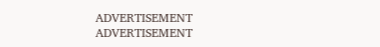ADVERTISEMENT
ADVERTISEMENT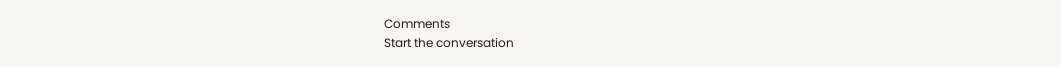Comments
Start the conversation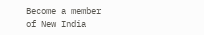Become a member of New India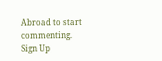Abroad to start commenting.
Sign Up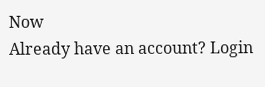Now
Already have an account? Login